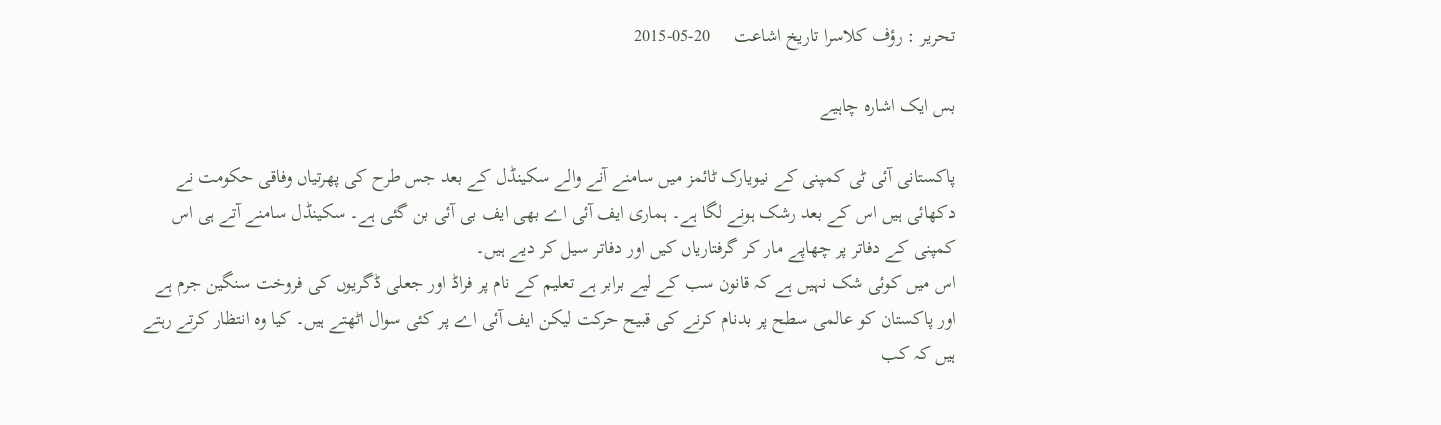تحریر : رؤف کلاسرا تاریخ اشاعت     20-05-2015

بس ایک اشارہ چاہیے

پاکستانی آئی ٹی کمپنی کے نیویارک ٹائمز میں سامنے آنے والے سکینڈل کے بعد جس طرح کی پھرتیاں وفاقی حکومت نے دکھائی ہیں اس کے بعد رشک ہونے لگا ہے۔ ہماری ایف آئی اے بھی ایف بی آئی بن گئی ہے۔ سکینڈل سامنے آتے ہی اس کمپنی کے دفاتر پر چھاپے مار کر گرفتاریاں کیں اور دفاتر سیل کر دیے ہیں۔
اس میں کوئی شک نہیں ہے کہ قانون سب کے لیے برابر ہے تعلیم کے نام پر فراڈ اور جعلی ڈگریوں کی فروخت سنگین جرم ہے اور پاکستان کو عالمی سطح پر بدنام کرنے کی قبیح حرکت لیکن ایف آئی اے پر کئی سوال اٹھتے ہیں۔ کیا وہ انتظار کرتے رہتے ہیں کہ کب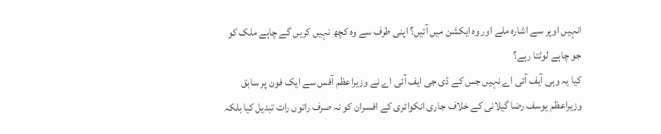انہیں اوپر سے اشارہ ملے اور وہ ایکشن میں آئیں؟ اپنی طرف سے وہ کچھ نہیں کریں گے چاہے ملک کو جو چاہے لوٹتا رہے؟
کیا یہ وہی آیف آئی اے نہیں جس کے ڈی جی ایف آئی اے نے وزیراعظم آفس سے ایک فون پر سابق وزیراعظم یوسف رضا گیلانی کے خلاف جاری انکوائری کے افسران کو نہ صرف راتوں رات تبدیل کیا بلکہ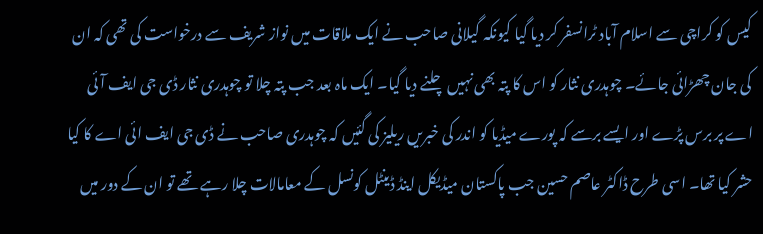کیس کو کراچی سے اسلام آباد ٹرانسفر کر دیا گیا کیونکہ گیلانی صاحب نے ایک ملاقات میں نواز شریف سے درخواست کی تھی کہ ان کی جان چھڑائی جائے۔ چوہدری نثار کو اس کا پتہ بھی نہیں چلنے دیا گیا۔ ایک ماہ بعد جب پتہ چلا تو چوہدری نثار ڈی جی ایف آئی اے پر برس پڑے اور ایسے برسے کہ پورے میڈیا کو اندر کی خبریں ریلیز کی گئیں کہ چوہدری صاحب نے ڈی جی ایف ائی اے کا کیا حشر کیا تھا۔ اسی طرح ڈاکٹر عاصم حسین جب پاکستان میڈیکل اینڈ ڈینٹل کونسل کے معامالات چلا رہے تھے تو ان کے دور میں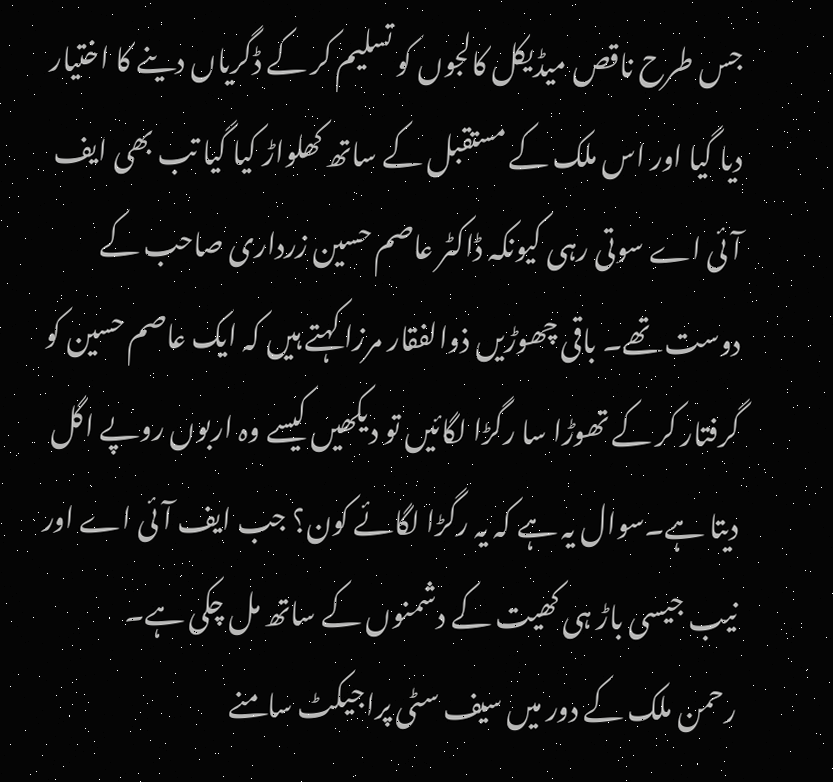جس طرح ناقص میڈیکل کالجوں کو تسلیم کر کے ڈگریاں دینے کا اختیار دیا گیا اور اس ملک کے مستقبل کے ساتھ کھلواڑ کیا گیا تب بھی ایف آئی اے سوتی رہی کیونکہ ڈاکٹر عاصم حسین زرداری صاحب کے دوست تھے۔ باقی چھوڑیں ذوالفقار مرزا کہتے ہیں کہ ایک عاصم حسین کو گرفتار کر کے تھوڑا سا رگڑا لگائیں تو دیکھیں کیسے وہ اربوں روپے اگل دیتا ہے۔سوال یہ ہے کہ یہ رگڑا لگائے کون؟ جب ایف آئی اے اور نیب جیسی باڑ ہی کھیت کے دشمنوں کے ساتھ مل چکی ہے۔
رحمن ملک کے دور میں سیف سٹی پراجیکٹ سامنے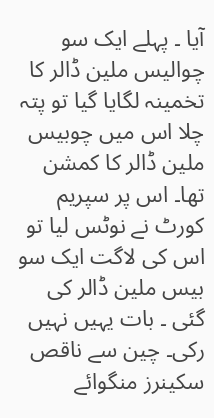آیا ۔ پہلے ایک سو چوالیس ملین ڈالر کا تخمینہ لگایا گیا تو پتہ چلا اس میں چوبیس ملین ڈالر کا کمشن تھا۔ اس پر سپریم کورٹ نے نوٹس لیا تو اس کی لاگت ایک سو بیس ملین ڈالر کی گئی ۔ بات یہیں نہیں رکی۔ چین سے ناقص سکینرز منگوائے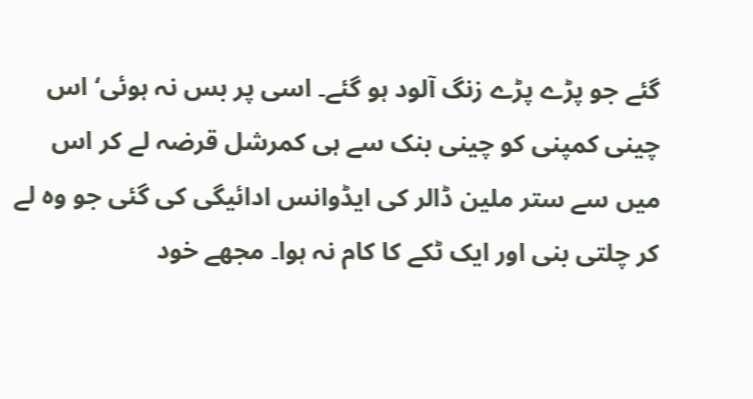گئے جو پڑے پڑے زنگ آلود ہو گئے۔ اسی پر بس نہ ہوئی‘ اس چینی کمپنی کو چینی بنک سے ہی کمرشل قرضہ لے کر اس میں سے ستر ملین ڈالر کی ایڈوانس ادائیگی کی گئی جو وہ لے کر چلتی بنی اور ایک ٹکے کا کام نہ ہوا۔ مجھے خود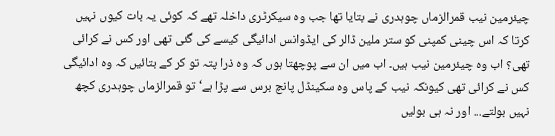چیئرمین نیب قمرالزماں چوہدری نے بتایا تھا جب وہ سیکرٹری داخلہ تھے کہ کوئی یہ بات کیوں نہیں کرتا کہ اس چینی کمپنی کو ستر ملین ڈالر کی ایڈوانس ادائیگی کیسے کی گئی تھی اور کس نے کرائی تھی؟ اب وہ چیئرمین نیب ہیں۔ اب میں ان سے پوچھتا ہوں کہ وہ ذرا پتہ تو کر کے بتائیں کہ وہ ادائیگی کس نے کرائی تھی کیونکہ نیب کے پاس وہ سکینڈل پانچ برس سے پڑا ہے‘ تو قمرالزماں چوہدری کچھ نہیں بولتے... اور نہ ہی بولیں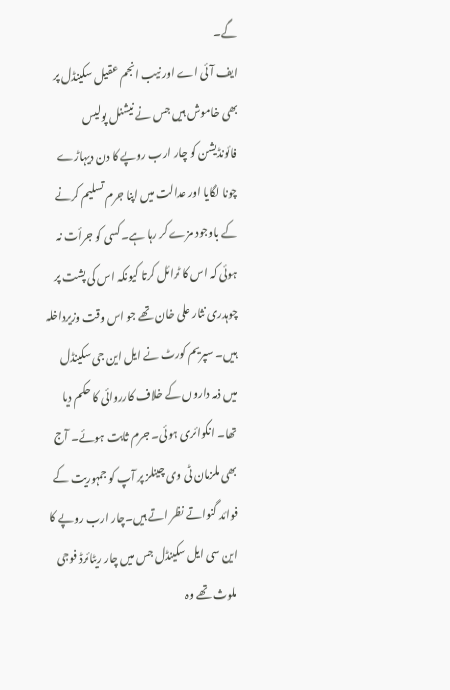گے۔
ایف آئی اے اور نیب انجم عقیل سکینڈل پر بھی خاموش ہیں جس نے نیشنل پولیس فائونڈیشن کو چار ارب روپے کا دن دیہاڑے چونا لگایا اور عدالت میں اپنا جرم تسلیم کرنے کے باوجود مزے کر رہا ہے۔ کسی کو جرأت نہ ہوئی کہ اس کا ٹرائل کرتا کیونکہ اس کی پشت پر چوہدری نثار علی خان تھے جو اس وقت وزیرداخلہ ہیں۔ سپریم کورٹ نے ایل این جی سکینڈل میں ذمہ داروں کے خلاف کارروائی کا حکم دیا تھا۔ انکوائری ہوئی۔ جرم ثابت ہوئے۔ آج بھی ملزمان ٹی وی چینلز پر آپ کو جمہوریت کے فوائد گنواتے نظر اتے ہیں۔چار ارب روپے کا این سی ایل سکینڈل جس میں چار ریٹائرڈ فوجی ملوث تھے وہ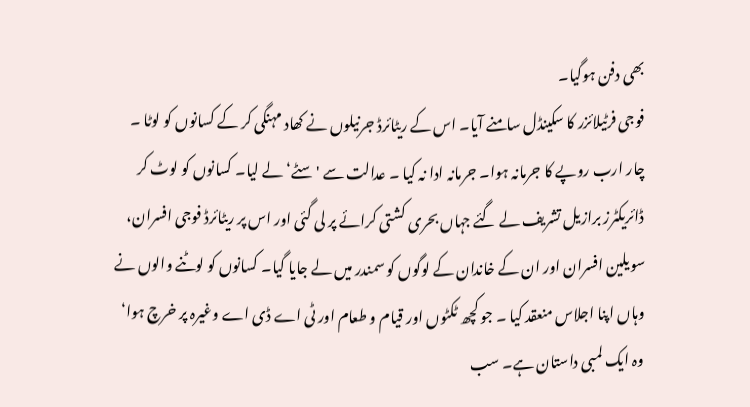بھی دفن ہوگیا۔
فوجی فرٹیلائزر کا سکینڈل سامنے آیا۔ اس کے ریٹائرڈ جرنیلوں نے کھاد مہنگی کر کے کسانوں کو لوٹا ۔ چار ارب روپے کا جرمانہ ہوا۔ جرمانہ ادا نہ کیا ۔ عدالت سے 'سٹے‘ لے لیا۔ کسانوں کو لوٹ کر ڈائریکٹرز برازیل تشریف لے گئے جہاں بحری کشتی کرائے پر لی گئی اور اس پر ریٹائرڈ فوجی افسران، سویلین افسران اور ان کے خاندان کے لوگوں کو سمندر میں لے جایا گیا۔ کسانوں کو لوٹنے والوں نے وہاں اپنا اجلاس منعقد کیا ۔ جو کچھ ٹکٹوں اور قیام و طعام اور ٹی اے ڈی اے وغیرہ پر خرچ ہوا‘ وہ ایک لمبی داستان ہے۔ سب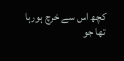کچھ اس سے خرچ ہورہا تھا جو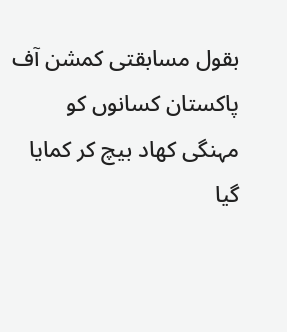بقول مسابقتی کمشن آف پاکستان کسانوں کو مہنگی کھاد بیچ کر کمایا گیا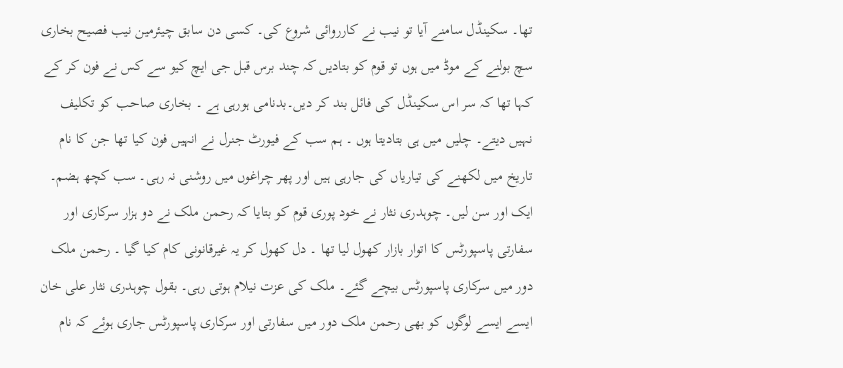تھا۔ سکینڈل سامنے آیا تو نیب نے کارروائی شروع کی۔ کسی دن سابق چیئرمین نیب فصیح بخاری سچ بولنے کے موڈ میں ہوں تو قوم کو بتادیں کہ چند برس قبل جی ایچ کیو سے کس نے فون کر کے کہا تھا کہ سر اس سکینڈل کی فائل بند کر دیں۔بدنامی ہورہی ہے ۔ بخاری صاحب کو تکلیف نہیں دیتے۔ چلیں میں ہی بتادیتا ہوں ۔ ہم سب کے فیورٹ جنرل نے انہیں فون کیا تھا جن کا نام تاریخ میں لکھنے کی تیاریاں کی جارہی ہیں اور پھر چراغوں میں روشنی نہ رہی۔ سب کچھ ہضم۔
ایک اور سن لیں۔ چوہدری نثار نے خود پوری قوم کو بتایا کہ رحمن ملک نے دو ہزار سرکاری اور سفارتی پاسپورٹس کا اتوار بازار کھول لیا تھا ۔ دل کھول کر یہ غیرقانونی کام کیا گیا ۔ رحمن ملک دور میں سرکاری پاسپورٹس بیچے گئے۔ ملک کی عزت نیلام ہوتی رہی۔ بقول چوہدری نثار علی خان ایسے ایسے لوگوں کو بھی رحمن ملک دور میں سفارتی اور سرکاری پاسپورٹس جاری ہوئے کہ نام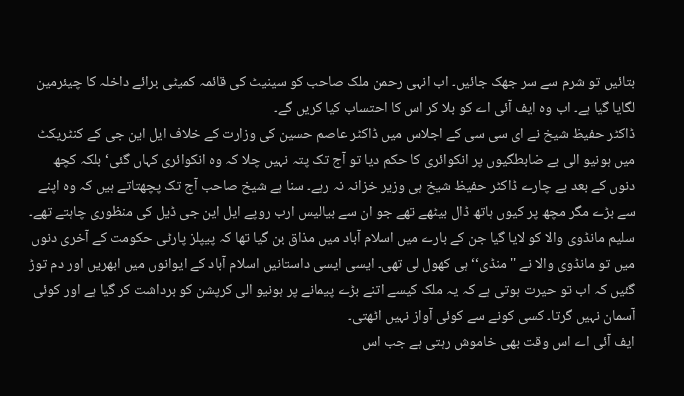بتائیں تو شرم سے سر جھک جائیں۔ اب انہی رحمن ملک صاحب کو سینیٹ کی قائمہ کمیٹی برائے داخلہ کا چیئرمین لگایا گیا ہے۔ اب وہ ایف آئی اے کو بلا کر اس کا احتساب کیا کریں گے۔
ڈاکٹر حفیظ شیخ نے ای سی سی کے اجلاس میں ڈاکٹر عاصم حسین کی وزارت کے خلاف ایل این جی کے کنٹریکٹ میں ہونیو الی بے ضابطگیوں پر انکوائری کا حکم دیا تو آج تک پتہ نہیں چلا کہ وہ انکوائری کہاں گئی‘ بلکہ کچھ دنوں کے بعد بے چارے ڈاکٹر حفیظ شیخ ہی وزیر خزانہ نہ رہے۔ سنا ہے شیخ صاحب آج تک پچھتاتے ہیں کہ وہ اپنے سے بڑے مگر مچھ پر کیوں ہاتھ ڈال بیٹھے تھے جو ان سے بیالیس ارب روپے ایل این جی ڈیل کی منظوری چاہتے تھے۔ سلیم مانڈوی والا کو لایا گیا جن کے بارے میں اسلام آباد میں مذاق بن گیا تھا کہ پیپلز پارٹی حکومت کے آخری دنوں میں تو مانڈوی والا نے ''منڈی‘‘ ہی کھول لی تھی۔ ایسی ایسی داستانیں اسلام آباد کے ایوانوں میں ابھریں اور دم توڑ گئیں کہ اب تو حیرت ہوتی ہے کہ یہ ملک کیسے اتنے بڑے پیمانے پر ہونیو الی کرپشن کو برداشت کر گیا ہے اور کوئی آسمان نہیں گرتا۔ کسی کونے سے کوئی آواز نہیں اٹھتی۔
ایف آئی اے اس وقت بھی خاموش رہتی ہے جب اس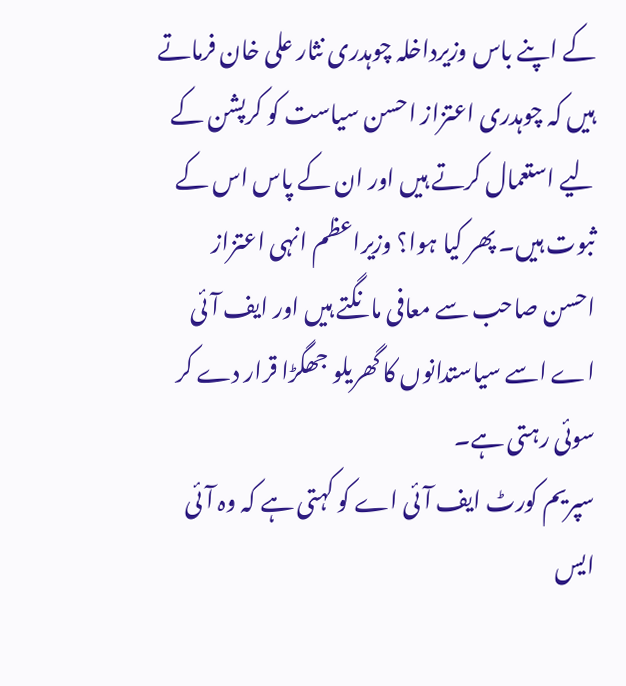کے اپنے باس وزیرداخلہ چوہدری نثار علی خان فرماتے ہیں کہ چوہدری اعتزاز احسن سیاست کو کرپشن کے لیے استعمال کرتے ہیں اور ان کے پاس اس کے ثبوت ہیں۔ پھر کیا ہوا؟ وزیراعظم انہی اعتزاز احسن صاحب سے معافی مانگتے ہیں اور ایف آئی اے اسے سیاستدانوں کا گھریلو جھگڑا قرار دے کر سوئی رہتی ہے۔
سپریم کورٹ ایف آئی اے کو کہتی ہے کہ وہ آئی ایس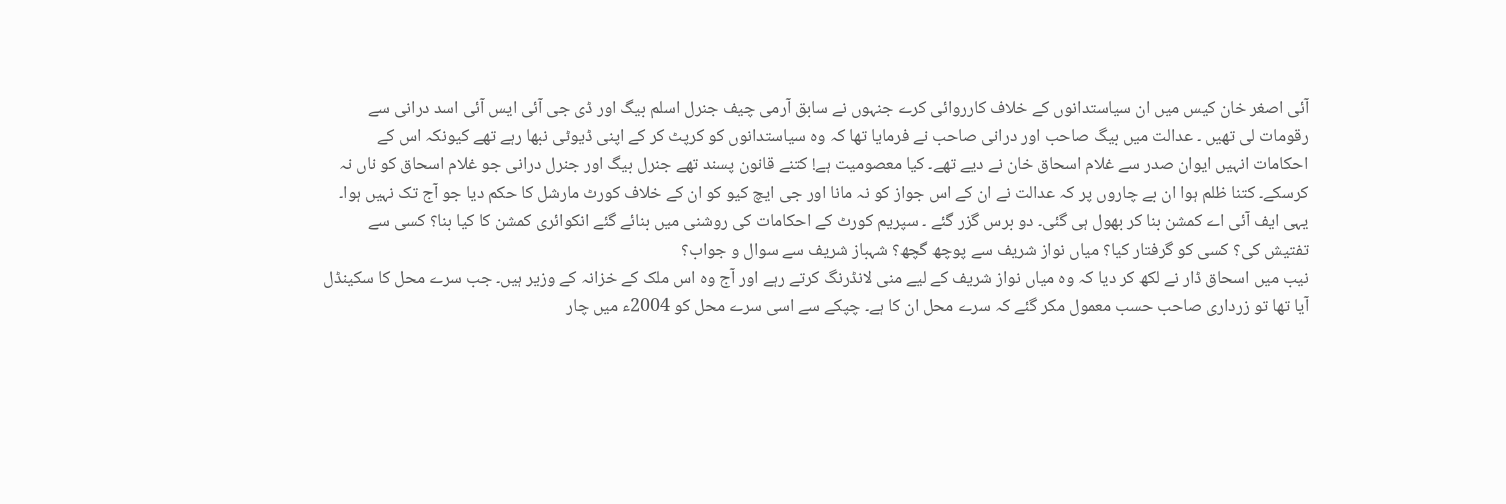آئی اصغر خان کیس میں ان سیاستدانوں کے خلاف کارروائی کرے جنہوں نے سابق آرمی چیف جنرل اسلم بیگ اور ڈی جی آئی ایس آئی اسد درانی سے رقومات لی تھیں ۔ عدالت میں بیگ صاحب اور درانی صاحب نے فرمایا تھا کہ وہ سیاستدانوں کو کرپٹ کر کے اپنی ڈیوٹی نبھا رہے تھے کیونکہ اس کے احکامات انہیں ایوان صدر سے غلام اسحاق خان نے دیے تھے۔ کیا معصومیت ہے! کتنے قانون پسند تھے جنرل بیگ اور جنرل درانی جو غلام اسحاق کو ناں نہ کرسکے۔ کتنا ظلم ہوا ان بے چاروں پر کہ عدالت نے ان کے اس جواز کو نہ مانا اور جی ایچ کیو کو ان کے خلاف کورٹ مارشل کا حکم دیا جو آج تک نہیں ہوا۔
یہی ایف آئی اے کمشن بنا کر بھول ہی گئی۔ دو برس گزر گئے ۔ سپریم کورٹ کے احکامات کی روشنی میں بنائے گئے انکوائری کمشن کا کیا بنا؟ کسی سے تفتیش کی؟ کسی کو گرفتار کیا؟ میاں نواز شریف سے پوچھ گچھ؟ شہباز شریف سے سوال و جواب؟
نیب میں اسحاق ڈار نے لکھ کر دیا کہ وہ میاں نواز شریف کے لیے منی لانڈرنگ کرتے رہے اور آج وہ اس ملک کے خزانہ کے وزیر ہیں۔ جب سرے محل کا سکینڈل آیا تھا تو زرداری صاحب حسب معمول مکر گئے کہ سرے محل ان کا ہے۔ چپکے سے اسی سرے محل کو 2004ء میں چار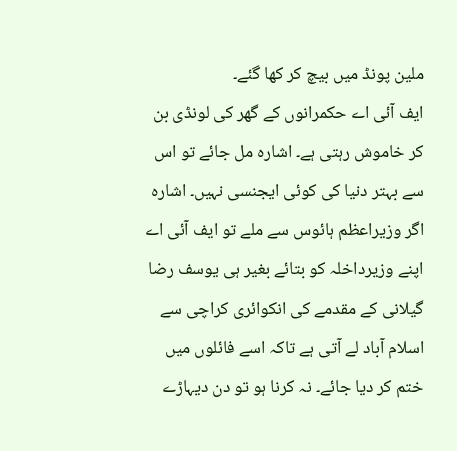ملین پونڈ میں بیچ کر کھا گئے۔
ایف آئی اے حکمرانوں کے گھر کی لونڈی بن کر خاموش رہتی ہے۔ اشارہ مل جائے تو اس سے بہتر دنیا کی کوئی ایجنسی نہیں۔ اشارہ اگر وزیراعظم ہائوس سے ملے تو ایف آئی اے اپنے وزیرداخلہ کو بتائے بغیر ہی یوسف رضا گیلانی کے مقدمے کی انکوائری کراچی سے اسلام آباد لے آتی ہے تاکہ اسے فائلوں میں ختم کر دیا جائے۔ نہ کرنا ہو تو دن دیہاڑے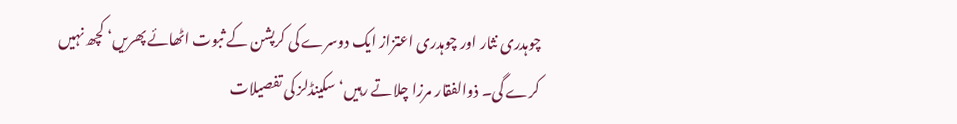چوہدری نثار اور چوہدری اعتزاز ایک دوسرے کی کرپشن کے ثبوت اٹھائے پھریں‘ کچھ نہیں کرے گی۔ ذوالفقار مرزا چلاتے رہیں‘ سکینڈلز کی تفصیلات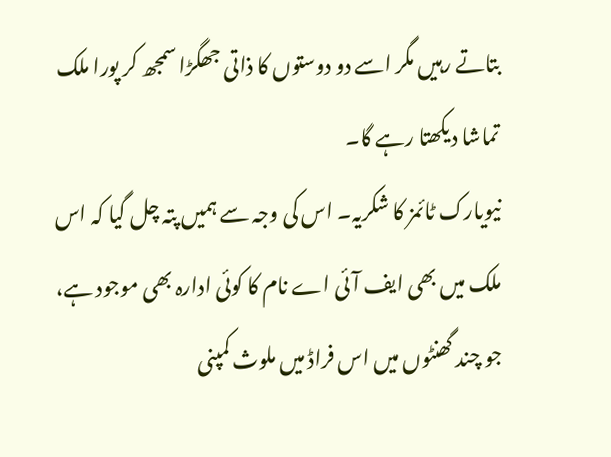بتاتے رہیں مگر اسے دو دوستوں کا ذاتی جھگڑا سمجھ کر پورا ملک تماشا دیکھتا رہے گا۔
نیویارک ٹائمز کا شکریہ۔ اس کی وجہ سے ہمیں پتہ چل گیا کہ اس ملک میں بھی ایف آئی اے نام کا کوئی ادارہ بھی موجود ہے، جو چند گھنٹوں میں اس فراڈ میں ملوث کمپنی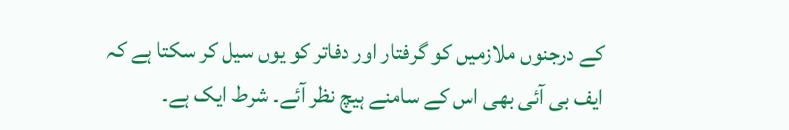کے درجنوں ملازمیں کو گرفتار اور دفاتر کو یوں سیل کر سکتا ہے کہ ایف بی آئی بھی اس کے سامنے ہیچ نظر آئے۔ شرط ایک ہے۔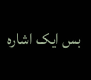بس ایک اشارہ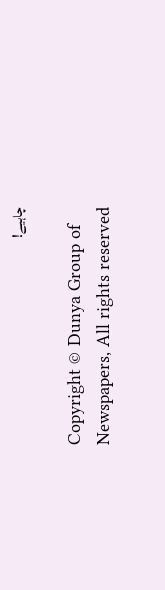چاہیے!

Copyright © Dunya Group of Newspapers, All rights reserved